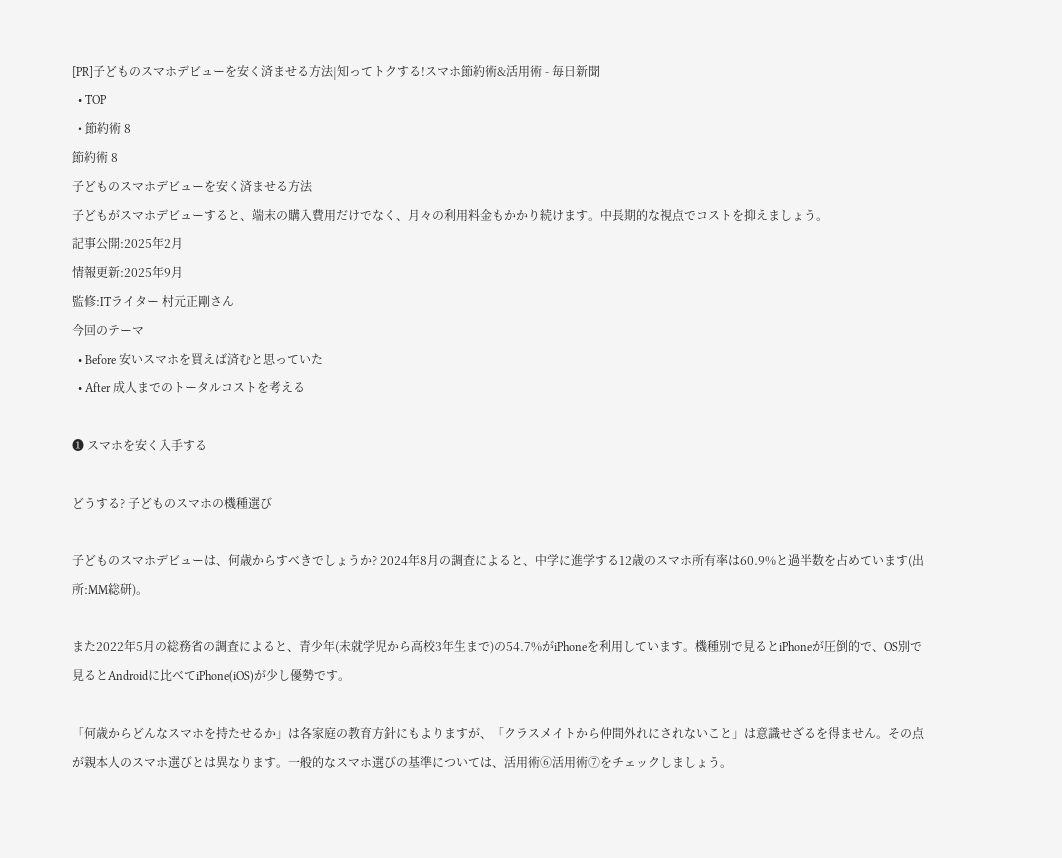[PR]子どものスマホデビューを安く済ませる方法|知ってトクする!スマホ節約術&活用術 - 毎日新聞
  • TOP
  • 節約術 8
節約術 8
子どものスマホデビューを安く済ませる方法
子どもがスマホデビューすると、端末の購入費用だけでなく、月々の利用料金もかかり続けます。中長期的な視点でコストを抑えましょう。
記事公開:2025年2月
情報更新:2025年9月
監修:ITライター 村元正剛さん
今回のテーマ
  • Before 安いスマホを買えば済むと思っていた
  • After 成人までのトータルコストを考える

❶ スマホを安く入手する

どうする? 子どものスマホの機種選び

子どものスマホデビューは、何歳からすべきでしょうか? 2024年8月の調査によると、中学に進学する12歳のスマホ所有率は60.9%と過半数を占めています(出所:MM総研)。

また2022年5月の総務省の調査によると、青少年(未就学児から高校3年生まで)の54.7%がiPhoneを利用しています。機種別で見るとiPhoneが圧倒的で、OS別で見るとAndroidに比べてiPhone(iOS)が少し優勢です。

「何歳からどんなスマホを持たせるか」は各家庭の教育方針にもよりますが、「クラスメイトから仲間外れにされないこと」は意識せざるを得ません。その点が親本人のスマホ選びとは異なります。一般的なスマホ選びの基準については、活用術⑥活用術⑦をチェックしましょう。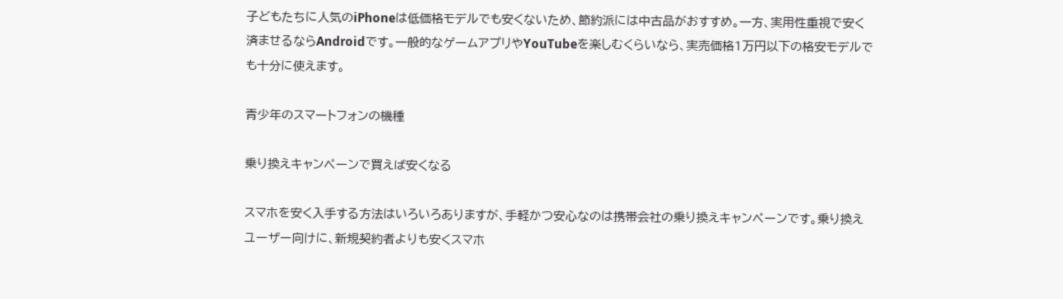子どもたちに人気のiPhoneは低価格モデルでも安くないため、節約派には中古品がおすすめ。一方、実用性重視で安く済ませるならAndroidです。一般的なゲームアプリやYouTubeを楽しむくらいなら、実売価格1万円以下の格安モデルでも十分に使えます。

青少年のスマートフォンの機種

乗り換えキャンペーンで買えば安くなる

スマホを安く入手する方法はいろいろありますが、手軽かつ安心なのは携帯会社の乗り換えキャンペーンです。乗り換えユーザー向けに、新規契約者よりも安くスマホ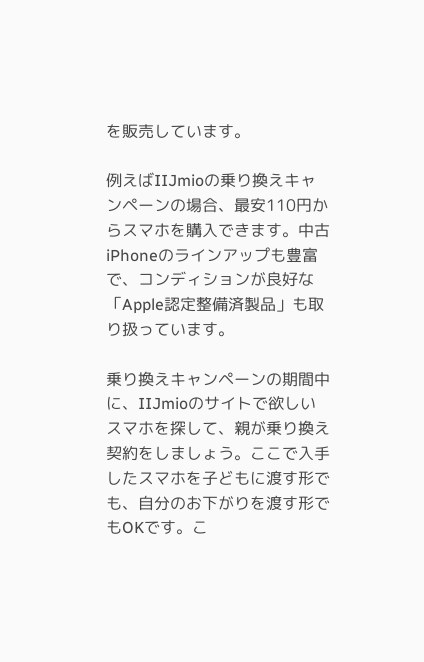を販売しています。

例えばIIJmioの乗り換えキャンペーンの場合、最安110円からスマホを購入できます。中古iPhoneのラインアップも豊富で、コンディションが良好な「Apple認定整備済製品」も取り扱っています。

乗り換えキャンペーンの期間中に、IIJmioのサイトで欲しいスマホを探して、親が乗り換え契約をしましょう。ここで入手したスマホを子どもに渡す形でも、自分のお下がりを渡す形でもOKです。こ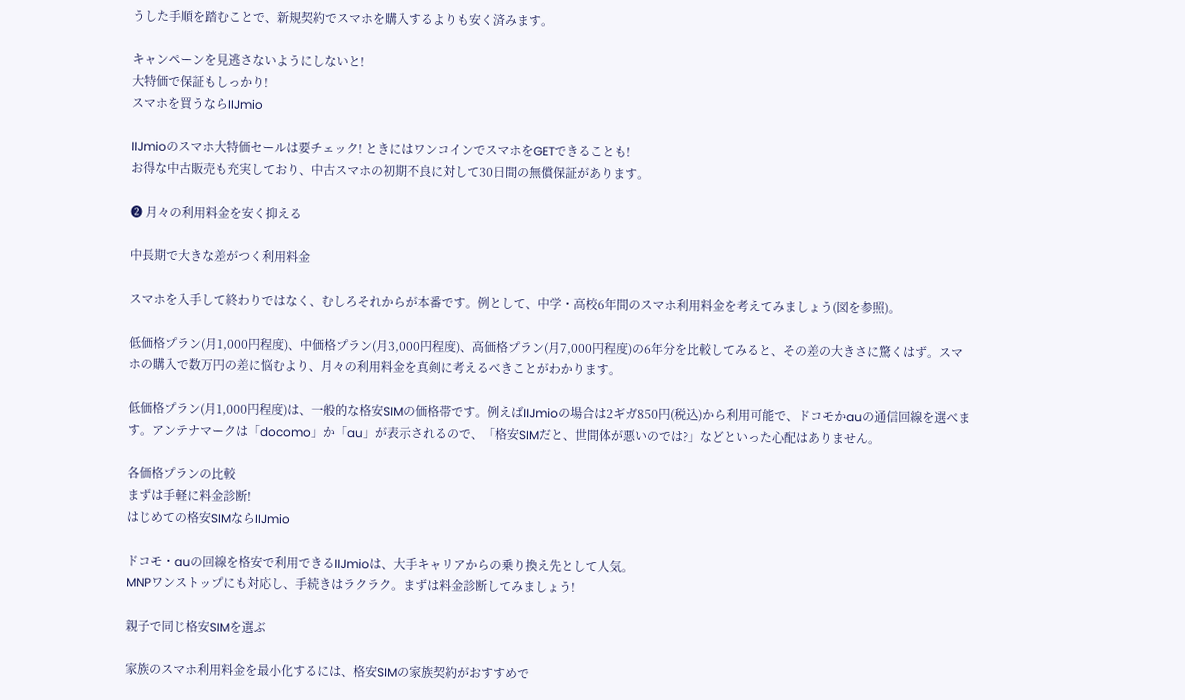うした手順を踏むことで、新規契約でスマホを購入するよりも安く済みます。

キャンペーンを見逃さないようにしないと!
大特価で保証もしっかり!
スマホを買うならIIJmio

IIJmioのスマホ大特価セールは要チェック! ときにはワンコインでスマホをGETできることも!
お得な中古販売も充実しており、中古スマホの初期不良に対して30日間の無償保証があります。

❷ 月々の利用料金を安く抑える

中長期で大きな差がつく利用料金

スマホを入手して終わりではなく、むしろそれからが本番です。例として、中学・高校6年間のスマホ利用料金を考えてみましょう(図を参照)。

低価格プラン(月1,000円程度)、中価格プラン(月3,000円程度)、高価格プラン(月7,000円程度)の6年分を比較してみると、その差の大きさに驚くはず。スマホの購入で数万円の差に悩むより、月々の利用料金を真剣に考えるべきことがわかります。

低価格プラン(月1,000円程度)は、一般的な格安SIMの価格帯です。例えばIIJmioの場合は2ギガ850円(税込)から利用可能で、ドコモかauの通信回線を選べます。アンテナマークは「docomo」か「au」が表示されるので、「格安SIMだと、世間体が悪いのでは?」などといった心配はありません。

各価格プランの比較
まずは手軽に料金診断!
はじめての格安SIMならIIJmio

ドコモ・auの回線を格安で利用できるIIJmioは、大手キャリアからの乗り換え先として人気。
MNPワンストップにも対応し、手続きはラクラク。まずは料金診断してみましょう!

親子で同じ格安SIMを選ぶ

家族のスマホ利用料金を最小化するには、格安SIMの家族契約がおすすめで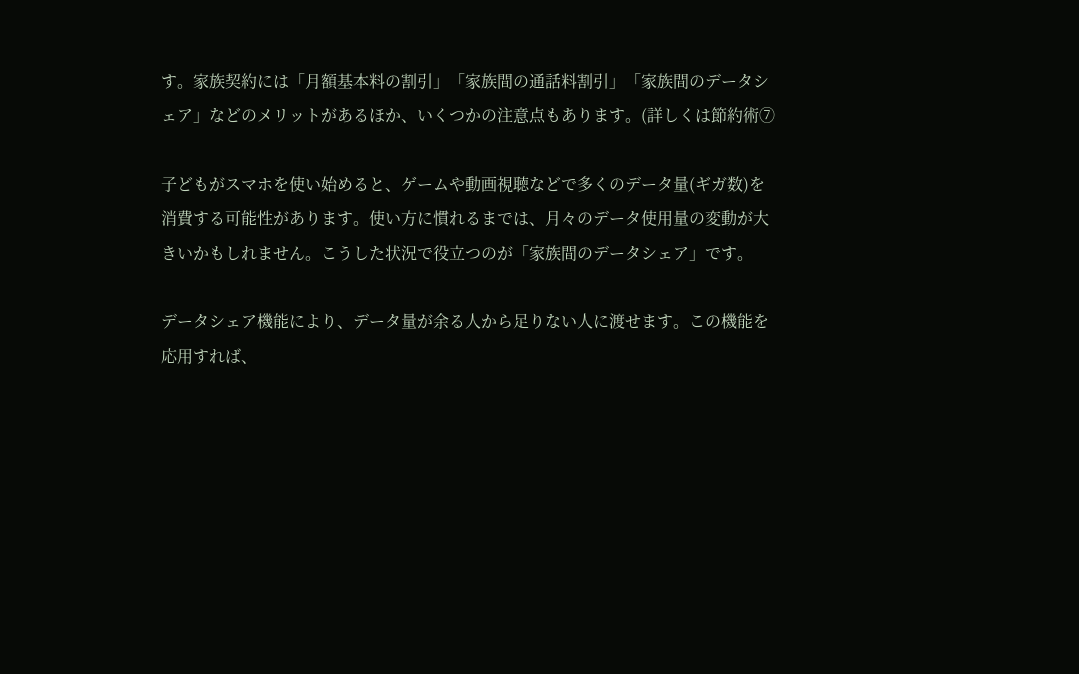す。家族契約には「月額基本料の割引」「家族間の通話料割引」「家族間のデータシェア」などのメリットがあるほか、いくつかの注意点もあります。(詳しくは節約術⑦

子どもがスマホを使い始めると、ゲームや動画視聴などで多くのデータ量(ギガ数)を消費する可能性があります。使い方に慣れるまでは、月々のデータ使用量の変動が大きいかもしれません。こうした状況で役立つのが「家族間のデータシェア」です。

データシェア機能により、データ量が余る人から足りない人に渡せます。この機能を応用すれば、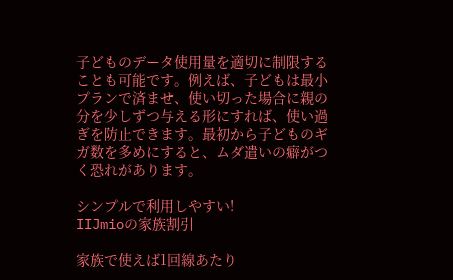子どものデータ使用量を適切に制限することも可能です。例えば、子どもは最小プランで済ませ、使い切った場合に親の分を少しずつ与える形にすれば、使い過ぎを防止できます。最初から子どものギガ数を多めにすると、ムダ遣いの癖がつく恐れがあります。

シンプルで利用しやすい!
IIJmioの家族割引

家族で使えば1回線あたり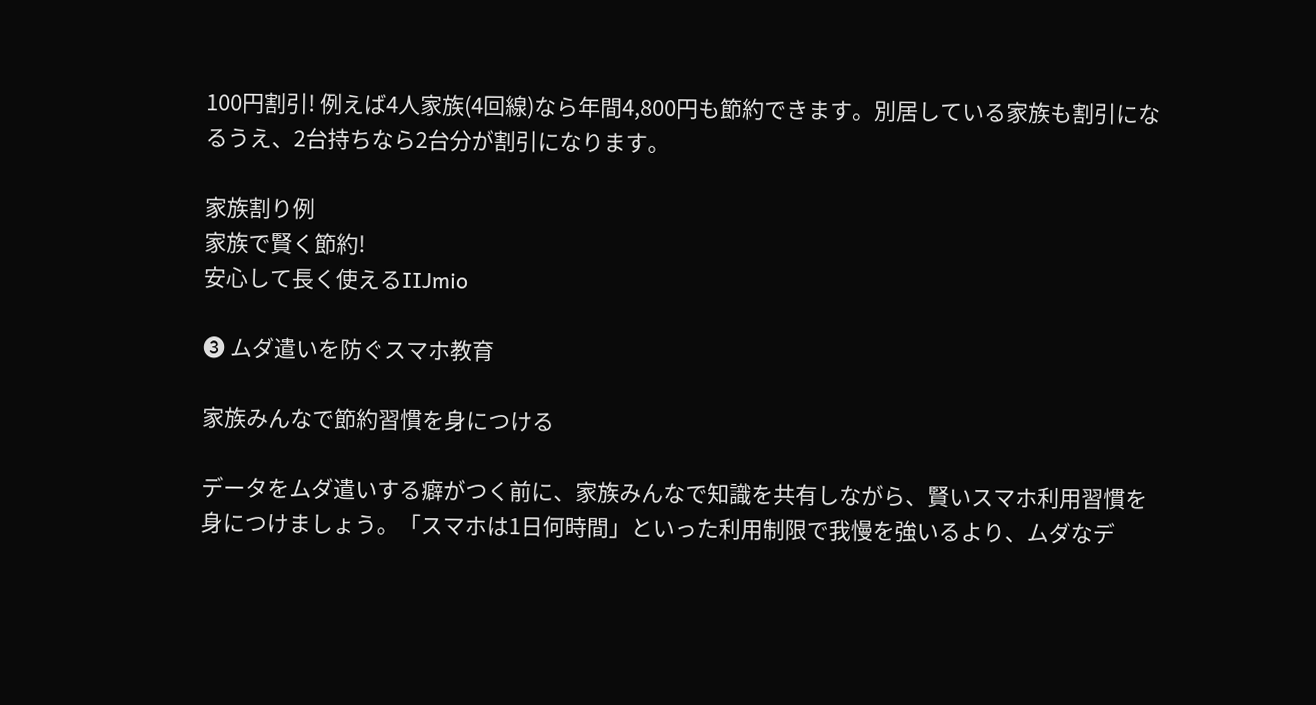100円割引! 例えば4人家族(4回線)なら年間4,800円も節約できます。別居している家族も割引になるうえ、2台持ちなら2台分が割引になります。

家族割り例
家族で賢く節約!
安心して長く使えるIIJmio

❸ ムダ遣いを防ぐスマホ教育

家族みんなで節約習慣を身につける

データをムダ遣いする癖がつく前に、家族みんなで知識を共有しながら、賢いスマホ利用習慣を身につけましょう。「スマホは1日何時間」といった利用制限で我慢を強いるより、ムダなデ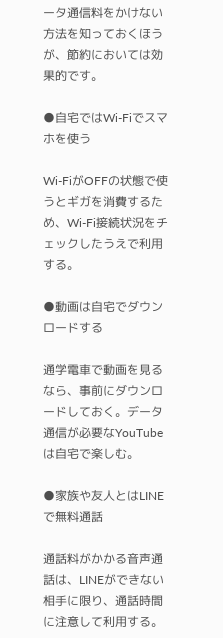ータ通信料をかけない方法を知っておくほうが、節約においては効果的です。

●自宅ではWi-Fiでスマホを使う

Wi-FiがOFFの状態で使うとギガを消費するため、Wi-Fi接続状況をチェックしたうえで利用する。

●動画は自宅でダウンロードする

通学電車で動画を見るなら、事前にダウンロードしておく。データ通信が必要なYouTubeは自宅で楽しむ。

●家族や友人とはLINEで無料通話

通話料がかかる音声通話は、LINEができない相手に限り、通話時間に注意して利用する。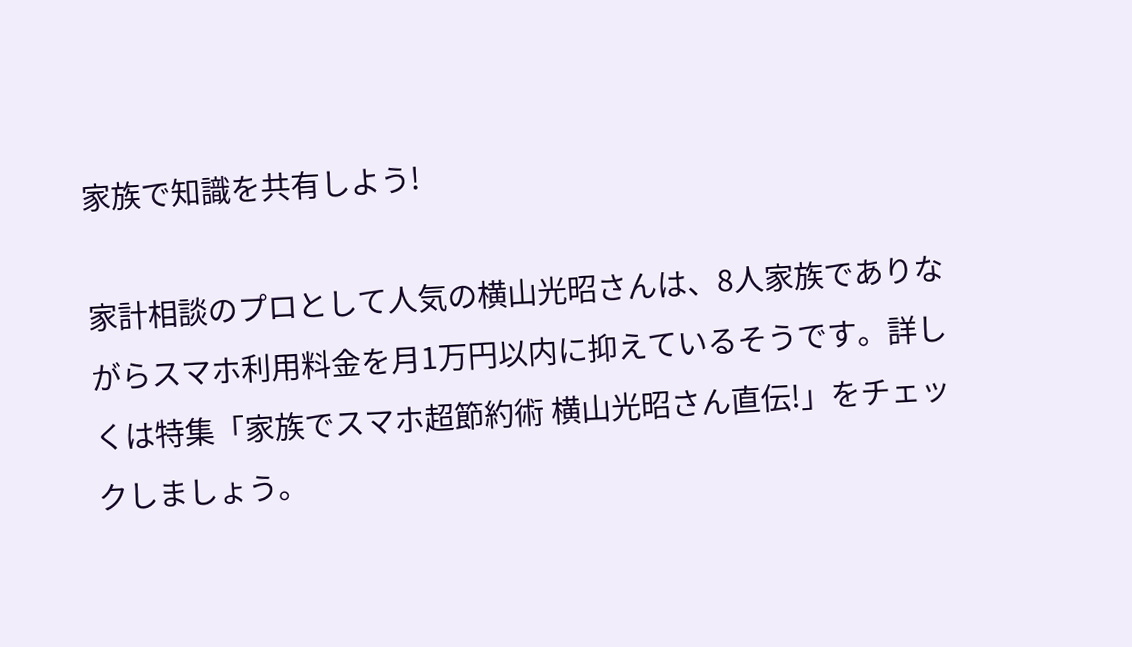家族で知識を共有しよう!

家計相談のプロとして人気の横山光昭さんは、8人家族でありながらスマホ利用料金を月1万円以内に抑えているそうです。詳しくは特集「家族でスマホ超節約術 横山光昭さん直伝!」をチェックしましょう。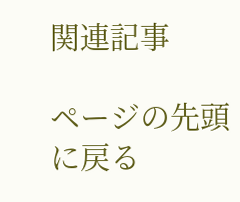関連記事

ページの先頭に戻る